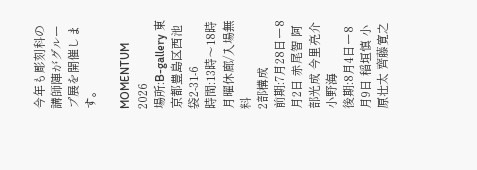今年も彫刻科の講師陣がグループ展を開催します。

MOMENTUM 2026
場所:B-gallery 東京都豊島区西池袋2-31-6
時間:13時〜18時
月曜休廊/入場無料
2部構成
前期:7月28日ー8月2日 赤尾智 阿部光成 今里亮介 小野海
後期:8月4日ー8月9日 稲垣慎 小原壮太 齊藤寛之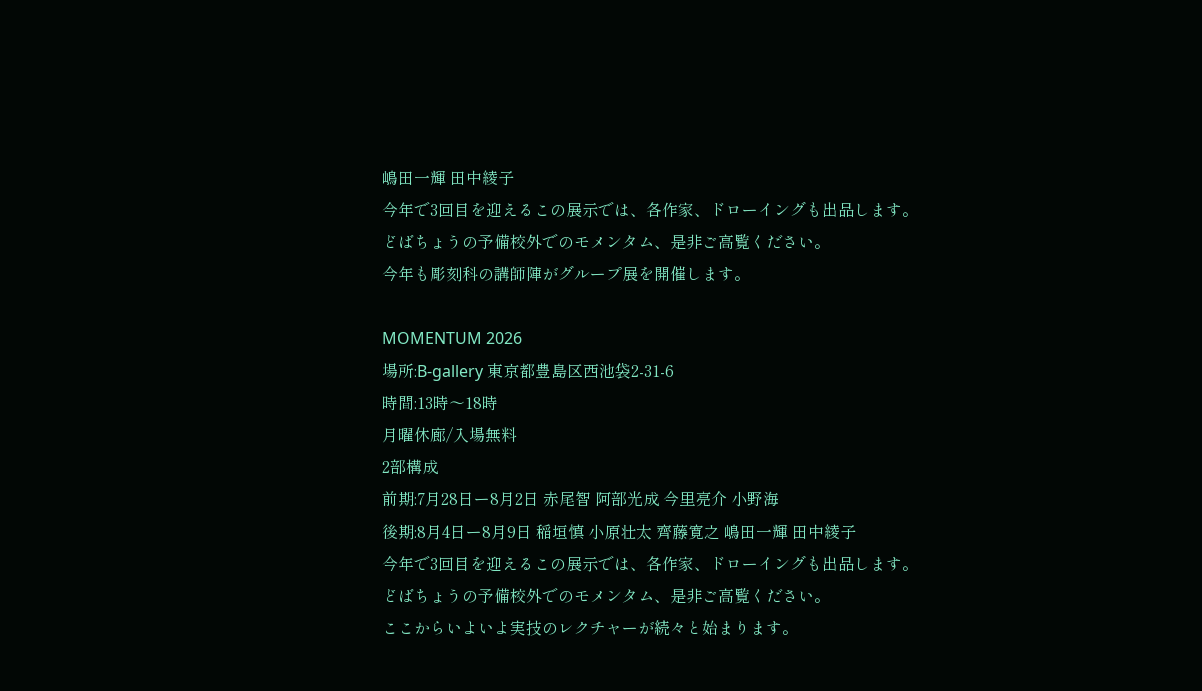嶋田一輝 田中綾子
今年で3回目を迎えるこの展示では、各作家、ドローイングも出品します。
どばちょうの予備校外でのモメンタム、是非ご高覧ください。
今年も彫刻科の講師陣がグループ展を開催します。

MOMENTUM 2026
場所:B-gallery 東京都豊島区西池袋2-31-6
時間:13時〜18時
月曜休廊/入場無料
2部構成
前期:7月28日ー8月2日 赤尾智 阿部光成 今里亮介 小野海
後期:8月4日ー8月9日 稲垣慎 小原壮太 齊藤寛之 嶋田一輝 田中綾子
今年で3回目を迎えるこの展示では、各作家、ドローイングも出品します。
どばちょうの予備校外でのモメンタム、是非ご高覧ください。
ここからいよいよ実技のレクチャーが続々と始まります。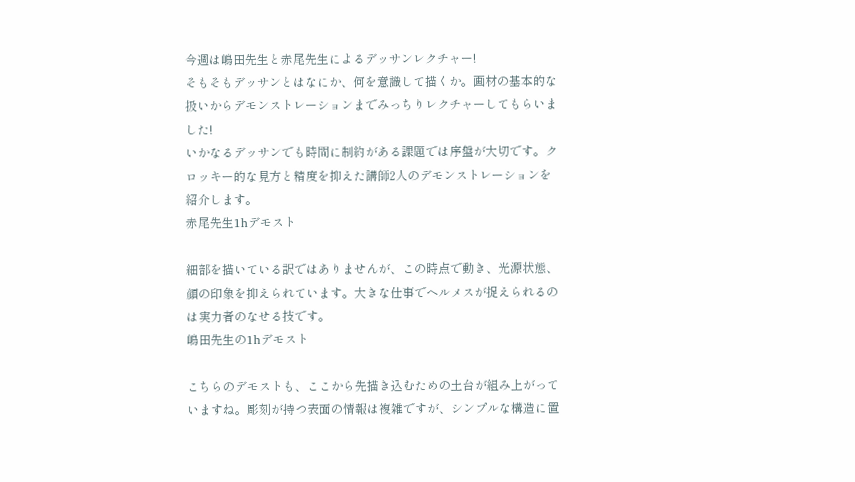今週は嶋田先生と赤尾先生によるデッサンレクチャー!
そもそもデッサンとはなにか、何を意識して描くか。画材の基本的な扱いからデモンストレーションまでみっちりレクチャーしてもらいました!
いかなるデッサンでも時間に制約がある課題では序盤が大切です。クロッキー的な見方と精度を抑えた講師2人のデモンストレーションを紹介します。
赤尾先生1hデモスト

細部を描いている訳ではありませんが、この時点で動き、光源状態、顔の印象を抑えられています。大きな仕事でヘルメスが捉えられるのは実力者のなせる技です。
嶋田先生の1hデモスト

こちらのデモストも、ここから先描き込むための土台が組み上がっていますね。彫刻が持つ表面の情報は複雑ですが、シンプルな構造に置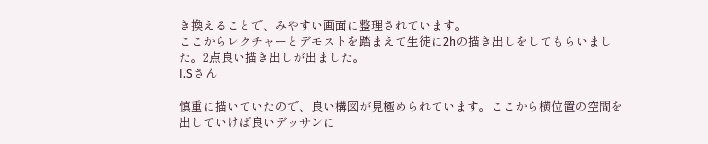き換えることで、みやすい画面に整理されています。
ここからレクチャーとデモストを踏まえて生徒に2hの描き出しをしてもらいました。2点良い描き出しが出ました。
I.Sさん

慎重に描いていたので、良い構図が見極められています。ここから横位置の空間を出していけば良いデッサンに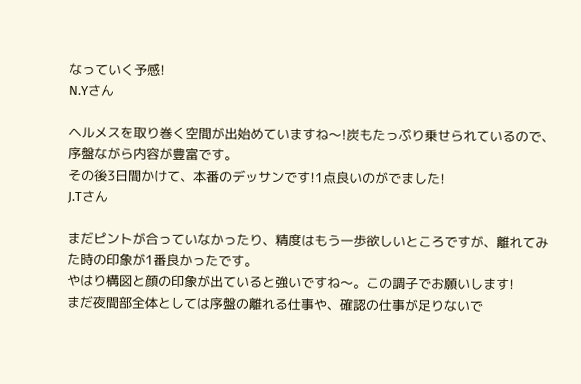なっていく予感!
N.Yさん

ヘルメスを取り巻く空間が出始めていますね〜!炭もたっぷり乗せられているので、序盤ながら内容が豊富です。
その後3日間かけて、本番のデッサンです!1点良いのがでました!
J.Tさん

まだピントが合っていなかったり、精度はもう一歩欲しいところですが、離れてみた時の印象が1番良かったです。
やはり構図と顔の印象が出ていると強いですね〜。この調子でお願いします!
まだ夜間部全体としては序盤の離れる仕事や、確認の仕事が足りないで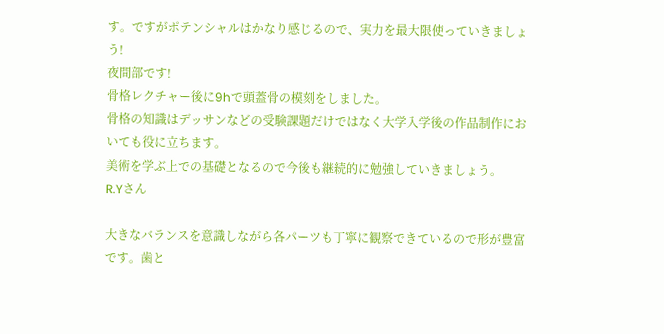す。ですがポテンシャルはかなり感じるので、実力を最大限使っていきましょう!
夜間部です!
骨格レクチャー後に9hで頭蓋骨の模刻をしました。
骨格の知識はデッサンなどの受験課題だけではなく大学入学後の作品制作においても役に立ちます。
美術を学ぶ上での基礎となるので今後も継続的に勉強していきましょう。
R.Yさん

大きなバランスを意識しながら各パーツも丁寧に観察できているので形が豊富です。歯と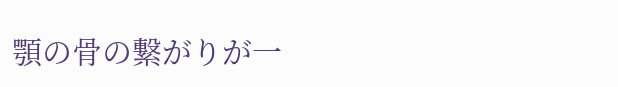顎の骨の繋がりが一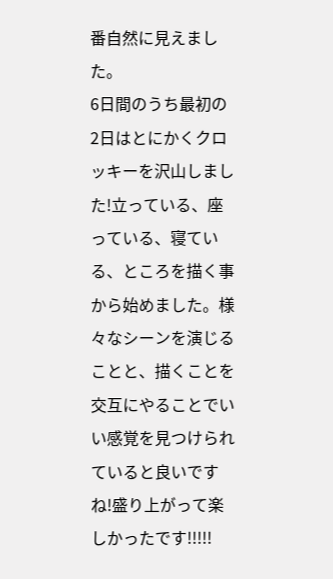番自然に見えました。
6日間のうち最初の2日はとにかくクロッキーを沢山しました!立っている、座っている、寝ている、ところを描く事から始めました。様々なシーンを演じることと、描くことを交互にやることでいい感覚を見つけられていると良いですね!盛り上がって楽しかったです!!!!!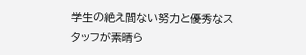学生の絶え間ない努力と優秀なスタッフが素晴ら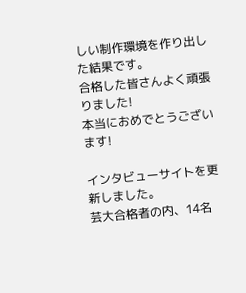しい制作環境を作り出した結果です。
合格した皆さんよく頑張りました!
本当におめでとうございます!

インタビューサイトを更新しました。
芸大合格者の内、14名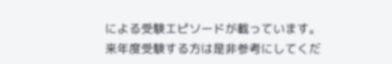による受験エピソードが載っています。
来年度受験する方は是非参考にしてくだ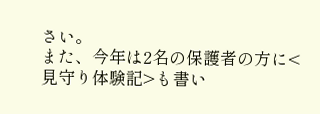さい。
また、今年は2名の保護者の方に<見守り体験記>も書い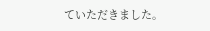ていただきました。